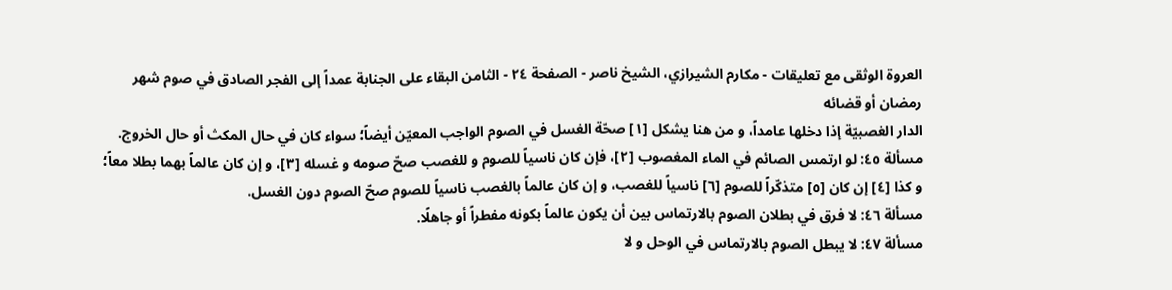العروة الوثقى مع تعليقات - مكارم الشيرازي، الشيخ ناصر - الصفحة ٢٤ - الثامن البقاء على الجنابة عمداً إلى الفجر الصادق في صوم شهر رمضان أو قضائه
الدار الغصبيّة إذا دخلها عامداً، و من هنا يشكل [١] صحّة الغسل في الصوم الواجب المعيّن أيضاً؛ سواء كان في حال المكث أو حال الخروج.
مسألة ٤٥: لو ارتمس الصائم في الماء المغصوب [٢]، فإن كان ناسياً للصوم و للغصب صحّ صومه و غسله [٣]، و إن كان عالماً بهما بطلا معاً؛ و كذا [٤] إن كان [٥] متذكّراً للصوم [٦] ناسياً للغصب، و إن كان عالماً بالغصب ناسياً للصوم صحّ الصوم دون الغسل.
مسألة ٤٦: لا فرق في بطلان الصوم بالارتماس بين أن يكون عالماً بكونه مفطراً أو جاهلًا.
مسألة ٤٧: لا يبطل الصوم بالارتماس في الوحل و لا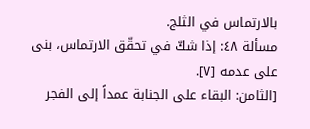بالارتماس في الثلج.
مسألة ٤٨: إذا شكّ في تحقّق الارتماس، بنى على عدمه [٧].
[الثامن: البقاء على الجنابة عمداً إلى الفجر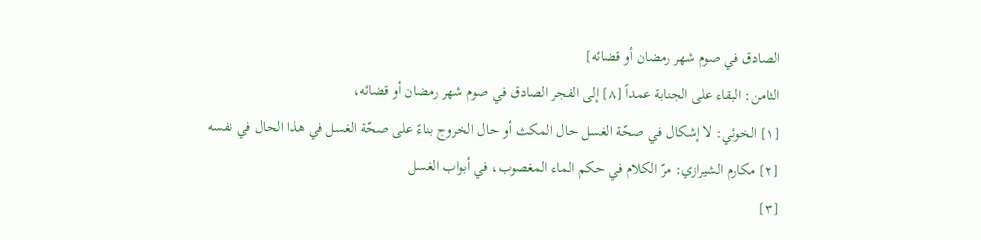الصادق في صوم شهر رمضان أو قضائه]
الثامن: البقاء على الجنابة عمداً [٨] إلى الفجر الصادق في صوم شهر رمضان أو قضائه،
[١] الخوئي: لا إشكال في صحّة الغسل حال المكث أو حال الخروج بناءً على صحّة الغسل في هذا الحال في نفسه
[٢] مكارم الشيرازي: مرّ الكلام في حكم الماء المغصوب، في أبواب الغسل
[٣]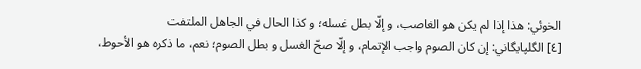الخوئي: هذا إذا لم يكن هو الغاصب، و إلّا بطل غسله؛ و كذا الحال في الجاهل الملتفت
[٤] الگلپايگاني: إن كان الصوم واجب الإتمام، و إلّا صحّ الغسل و بطل الصوم؛ نعم، ما ذكره هو الأحوط،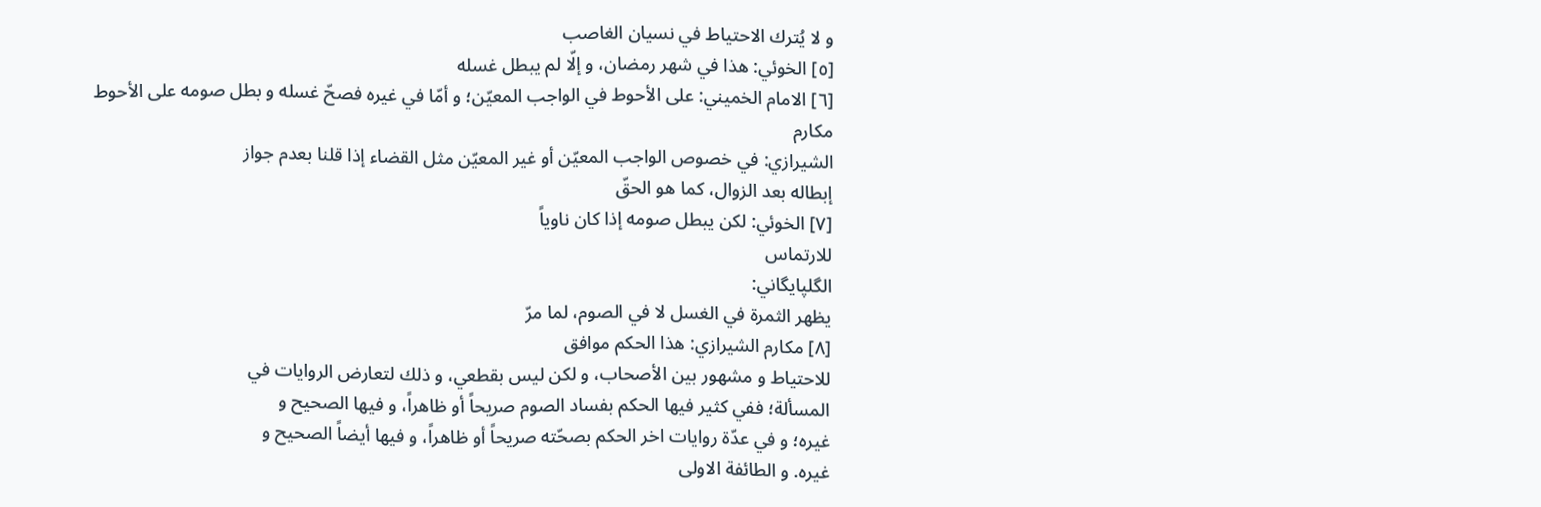و لا يُترك الاحتياط في نسيان الغاصب
[٥] الخوئي: هذا في شهر رمضان، و إلّا لم يبطل غسله
[٦] الامام الخميني: على الأحوط في الواجب المعيّن؛ و أمّا في غيره فصحّ غسله و بطل صومه على الأحوط
مكارم
الشيرازي: في خصوص الواجب المعيّن أو غير المعيّن مثل القضاء إذا قلنا بعدم جواز
إبطاله بعد الزوال، كما هو الحقّ
[٧] الخوئي: لكن يبطل صومه إذا كان ناوياً
للارتماس
الگلپايگاني:
يظهر الثمرة في الغسل لا في الصوم، لما مرّ
[٨] مكارم الشيرازي: هذا الحكم موافق
للاحتياط و مشهور بين الأصحاب، و لكن ليس بقطعي، و ذلك لتعارض الروايات في
المسألة؛ ففي كثير فيها الحكم بفساد الصوم صريحاً أو ظاهراً، و فيها الصحيح و
غيره؛ و في عدّة روايات اخر الحكم بصحّته صريحاً أو ظاهراً، و فيها أيضاً الصحيح و
غيره. و الطائفة الاولى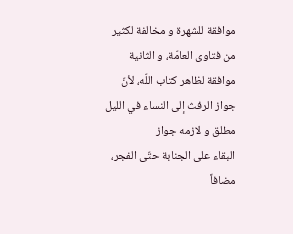موافقة للشهرة و مخالفة لكثير من فتاوى العامّة، و الثانية
موافقة لظاهر كتاب اللّه، لأنّ جواز الرفث إلى النساء في الليل مطلق و لازمه جواز
البقاء على الجنابة حتّى الفجر، مضافاً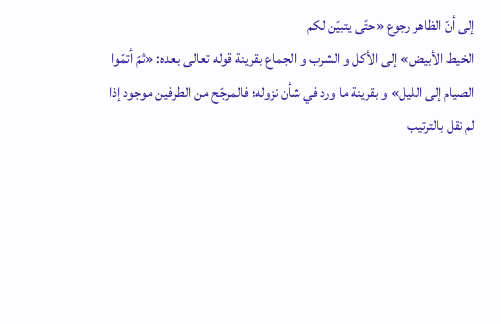إلى أنّ الظاهر رجوع «حتّى يتبيّن لكم
الخيط الأبيض» إلى الأكل و الشرب و الجماع بقرينة قوله تعالى بعده: «ثمّ أتمّوا
الصيام إلى الليل» و بقرينة ما ورد في شأن نزوله؛ فالمرجّح من الطرفين موجود إذا
لم نقل بالترتيب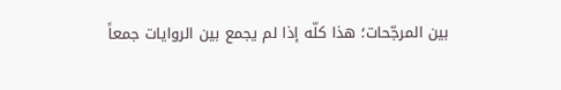بين المرجّحات؛ هذا كلّه إذا لم يجمع بين الروايات جمعاً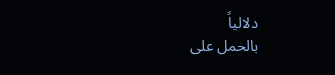دلالياً
بالحمل على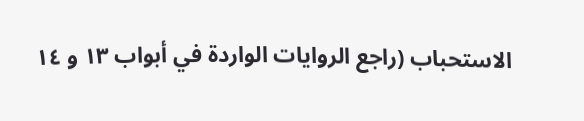الاستحباب (راجع الروايات الواردة في أبواب ١٣ و ١٤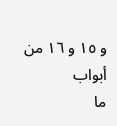و ١٥ و ١٦ من أبواب
ما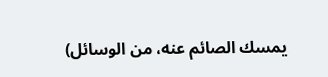يمسك الصائم عنه، من الوسائل)